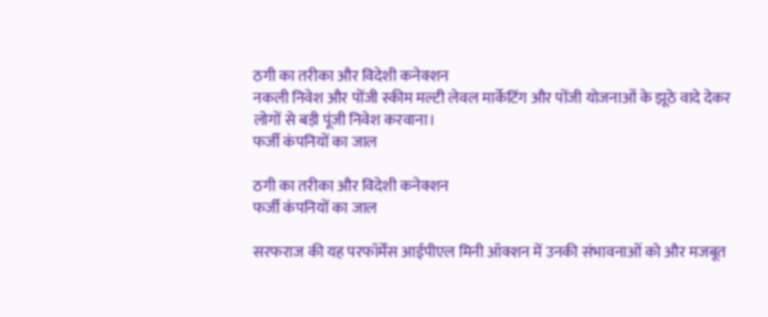ठगी का तरीका और विदेशी कनेक्शन
नकली निवेश और पोंजी स्कीम मल्टी लेवल मार्केटिंग और पोंजी योजनाओं के झूठे वादे देकर लोगों से बड़ी पूंजी निवेश करवाना।
फर्जी कंपनियों का जाल

ठगी का तरीका और विदेशी कनेक्शन
फर्जी कंपनियों का जाल

सरफराज की यह परफॉर्मेंस आईपीएल मिनी ऑक्शन में उनकी संभावनाओं को और मजबूत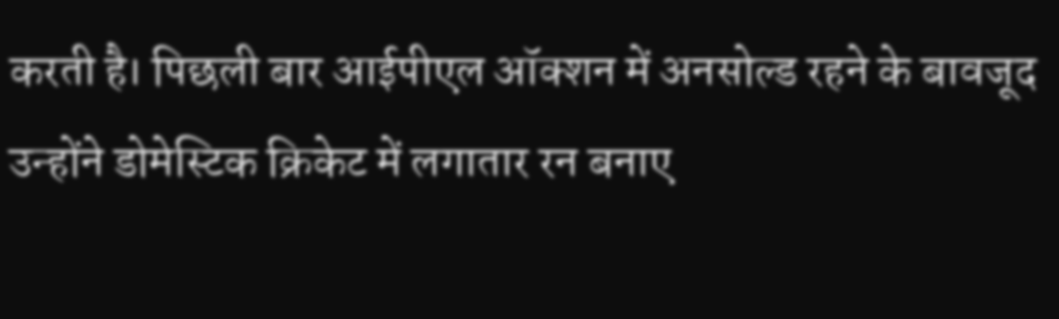करती है। पिछली बार आईपीएल ऑक्शन में अनसोल्ड रहने के बावजूद उन्होंने डोमेस्टिक क्रिकेट में लगातार रन बनाए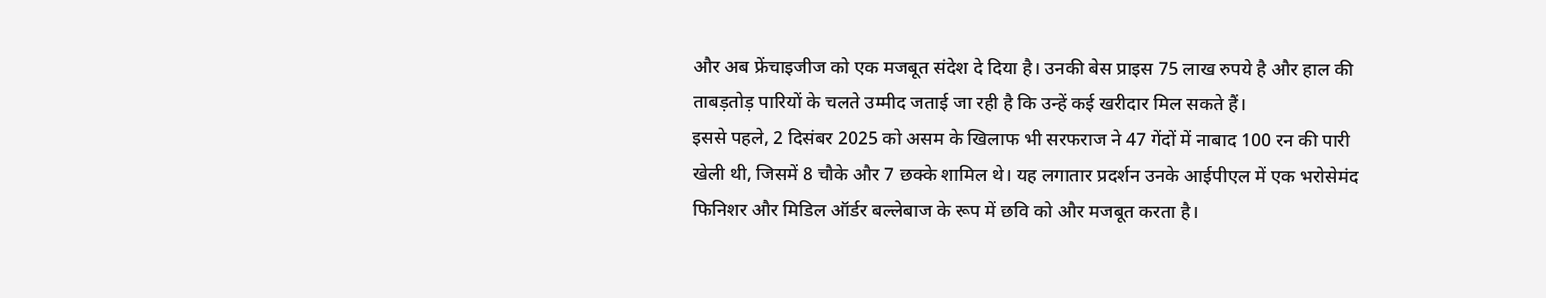और अब फ्रेंचाइजीज को एक मजबूत संदेश दे दिया है। उनकी बेस प्राइस 75 लाख रुपये है और हाल की ताबड़तोड़ पारियों के चलते उम्मीद जताई जा रही है कि उन्हें कई खरीदार मिल सकते हैं।
इससे पहले, 2 दिसंबर 2025 को असम के खिलाफ भी सरफराज ने 47 गेंदों में नाबाद 100 रन की पारी खेली थी, जिसमें 8 चौके और 7 छक्के शामिल थे। यह लगातार प्रदर्शन उनके आईपीएल में एक भरोसेमंद फिनिशर और मिडिल ऑर्डर बल्लेबाज के रूप में छवि को और मजबूत करता है।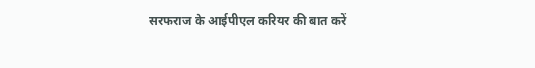सरफराज के आईपीएल करियर की बात करें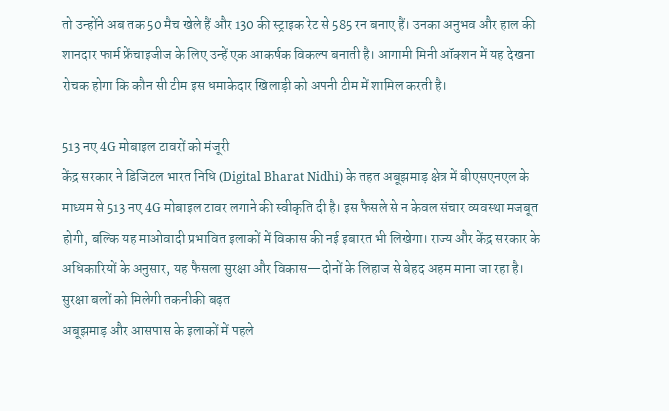तो उन्होंने अब तक 50 मैच खेले हैं और 130 की स्ट्राइक रेट से 585 रन बनाए हैं। उनका अनुभव और हाल की शानदार फार्म फ्रेंचाइजीज के लिए उन्हें एक आकर्षक विकल्प बनाती है। आगामी मिनी ऑक्शन में यह देखना रोचक होगा कि कौन सी टीम इस धमाकेदार खिलाड़ी को अपनी टीम में शामिल करती है।

513 नए 4G मोबाइल टावरों को मंजूरी
केंद्र सरकार ने डिजिटल भारत निधि (Digital Bharat Nidhi) के तहत अबूझमाड़ क्षेत्र में बीएसएनएल के माध्यम से 513 नए 4G मोबाइल टावर लगाने की स्वीकृति दी है। इस फैसले से न केवल संचार व्यवस्था मजबूत होगी, बल्कि यह माओवादी प्रभावित इलाकों में विकास की नई इबारत भी लिखेगा। राज्य और केंद्र सरकार के अधिकारियों के अनुसार, यह फैसला सुरक्षा और विकास—दोनों के लिहाज से बेहद अहम माना जा रहा है।
सुरक्षा बलों को मिलेगी तकनीकी बढ़त
अबूझमाड़ और आसपास के इलाकों में पहले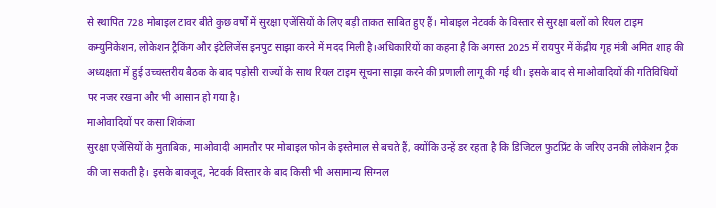से स्थापित 728 मोबाइल टावर बीते कुछ वर्षों में सुरक्षा एजेंसियों के लिए बड़ी ताकत साबित हुए हैं। मोबाइल नेटवर्क के विस्तार से सुरक्षा बलों को रियल टाइम कम्युनिकेशन, लोकेशन ट्रैकिंग और इंटेलिजेंस इनपुट साझा करने में मदद मिली है।अधिकारियों का कहना है कि अगस्त 2025 में रायपुर में केंद्रीय गृह मंत्री अमित शाह की अध्यक्षता में हुई उच्चस्तरीय बैठक के बाद पड़ोसी राज्यों के साथ रियल टाइम सूचना साझा करने की प्रणाली लागू की गई थी। इसके बाद से माओवादियों की गतिविधियों पर नजर रखना और भी आसान हो गया है।
माओवादियों पर कसा शिकंजा
सुरक्षा एजेंसियों के मुताबिक, माओवादी आमतौर पर मोबाइल फोन के इस्तेमाल से बचते हैं, क्योंकि उन्हें डर रहता है कि डिजिटल फुटप्रिंट के जरिए उनकी लोकेशन ट्रैक की जा सकती है। इसके बावजूद, नेटवर्क विस्तार के बाद किसी भी असामान्य सिग्नल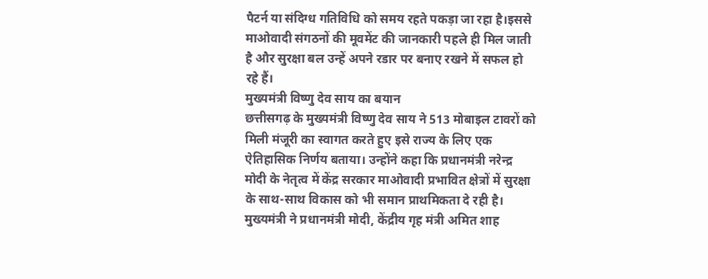पैटर्न या संदिग्ध गतिविधि को समय रहते पकड़ा जा रहा है।इससे माओवादी संगठनों की मूवमेंट की जानकारी पहले ही मिल जाती है और सुरक्षा बल उन्हें अपने रडार पर बनाए रखने में सफल हो रहे हैं।
मुख्यमंत्री विष्णु देव साय का बयान
छत्तीसगढ़ के मुख्यमंत्री विष्णु देव साय ने 513 मोबाइल टावरों को मिली मंजूरी का स्वागत करते हुए इसे राज्य के लिए एक ऐतिहासिक निर्णय बताया। उन्होंने कहा कि प्रधानमंत्री नरेन्द्र मोदी के नेतृत्व में केंद्र सरकार माओवादी प्रभावित क्षेत्रों में सुरक्षा के साथ-साथ विकास को भी समान प्राथमिकता दे रही है। मुख्यमंत्री ने प्रधानमंत्री मोदी, केंद्रीय गृह मंत्री अमित शाह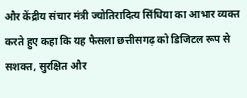और केंद्रीय संचार मंत्री ज्योतिरादित्य सिंधिया का आभार व्यक्त करते हुए कहा कि यह फैसला छत्तीसगढ़ को डिजिटल रूप से सशक्त, सुरक्षित और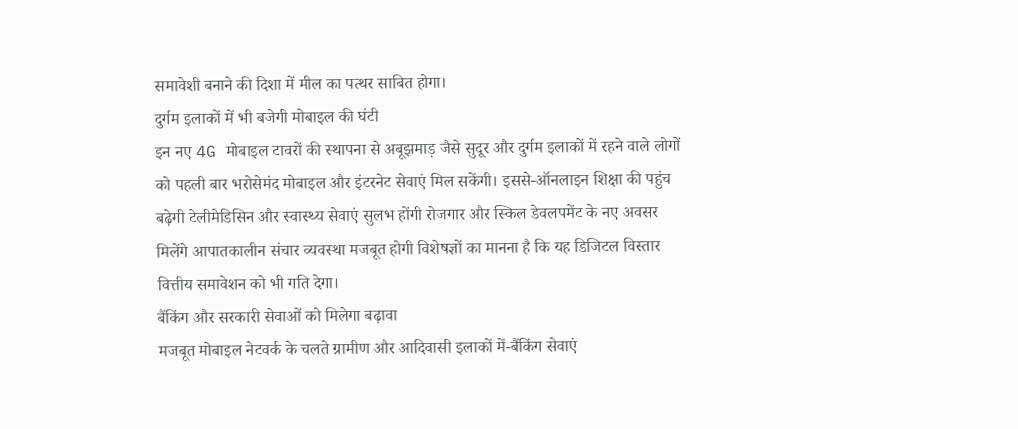समावेशी बनाने की दिशा में मील का पत्थर साबित होगा।
दुर्गम इलाकों में भी बजेगी मोबाइल की घंटी
इन नए 4G मोबाइल टावरों की स्थापना से अबूझमाड़ जैसे सुदूर और दुर्गम इलाकों में रहने वाले लोगों को पहली बार भरोसेमंद मोबाइल और इंटरनेट सेवाएं मिल सकेंगी। इससे-ऑनलाइन शिक्षा की पहुंच बढ़ेगी टेलीमेडिसिन और स्वास्थ्य सेवाएं सुलभ होंगी रोजगार और स्किल डेवलपमेंट के नए अवसर मिलेंगे आपातकालीन संचार व्यवस्था मजबूत होगी विशेषज्ञों का मानना है कि यह डिजिटल विस्तार वित्तीय समावेशन को भी गति देगा।
बैंकिंग और सरकारी सेवाओं को मिलेगा बढ़ावा
मजबूत मोबाइल नेटवर्क के चलते ग्रामीण और आदिवासी इलाकों में-बैंकिंग सेवाएं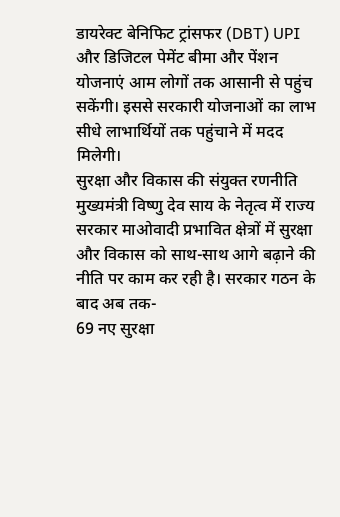डायरेक्ट बेनिफिट ट्रांसफर (DBT) UPI और डिजिटल पेमेंट बीमा और पेंशन योजनाएं आम लोगों तक आसानी से पहुंच सकेंगी। इससे सरकारी योजनाओं का लाभ सीधे लाभार्थियों तक पहुंचाने में मदद मिलेगी।
सुरक्षा और विकास की संयुक्त रणनीति
मुख्यमंत्री विष्णु देव साय के नेतृत्व में राज्य सरकार माओवादी प्रभावित क्षेत्रों में सुरक्षा और विकास को साथ-साथ आगे बढ़ाने की नीति पर काम कर रही है। सरकार गठन के बाद अब तक-
69 नए सुरक्षा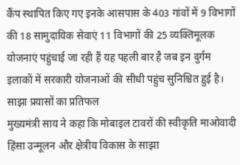कैंप स्थापित किए गए इनके आसपास के 403 गांवों में 9 विभागों की 18 सामुदायिक सेवाएं 11 विभागों की 25 व्यक्तिमूलक योजनाएं पहुंचाई जा रही हैं यह पहली बार है जब इन दुर्गम इलाकों में सरकारी योजनाओं की सीधी पहुंच सुनिश्चित हुई है।
साझा प्रयासों का प्रतिफल
मुख्यमंत्री साय ने कहा कि मोबाइल टावरों की स्वीकृति माओवादी हिंसा उन्मूलन और क्षेत्रीय विकास के साझा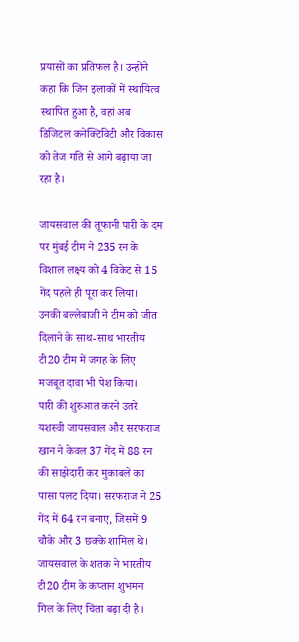प्रयासों का प्रतिफल है। उन्होंने कहा कि जिन इलाकों में स्थायित्व स्थापित हुआ है, वहां अब डिजिटल कनेक्टिविटी और विकास को तेज गति से आगे बढ़ाया जा रहा है।

जायसवाल की तूफानी पारी के दम पर मुंबई टीम ने 235 रन के विशाल लक्ष्य को 4 विकेट से 15 गेंद पहले ही पूरा कर लिया। उनकी बल्लेबाजी ने टीम को जीत दिलाने के साथ-साथ भारतीय टी20 टीम में जगह के लिए मजबूत दावा भी पेश किया।
पारी की शुरुआत करने उतरे यशस्वी जायसवाल और सरफराज खान ने केवल 37 गेंद में 88 रन की साझेदारी कर मुकाबले का पासा पलट दिया। सरफराज ने 25 गेंद में 64 रन बनाए, जिसमें 9 चौके और 3 छक्के शामिल थे।
जायसवाल के शतक ने भारतीय टी20 टीम के कप्तान शुभमन गिल के लिए चिंता बढ़ा दी है।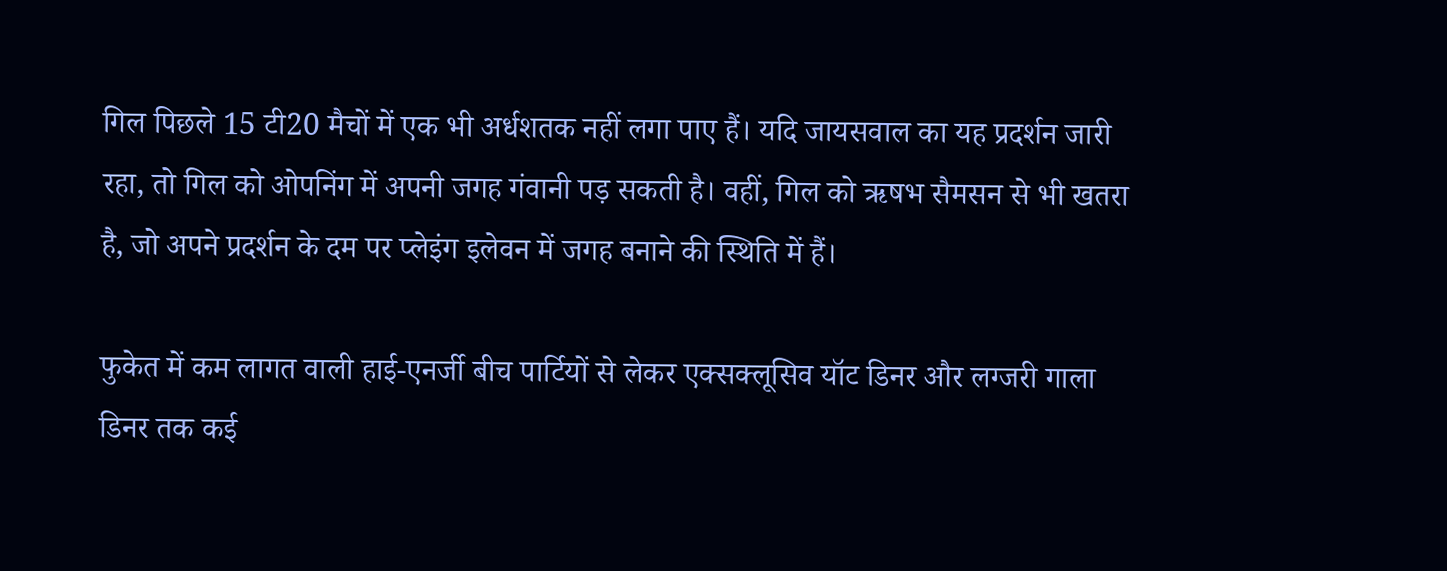गिल पिछले 15 टी20 मैचों में एक भी अर्धशतक नहीं लगा पाए हैं। यदि जायसवाल का यह प्रदर्शन जारी रहा, तो गिल को ओपनिंग में अपनी जगह गंवानी पड़ सकती है। वहीं, गिल को ऋषभ सैमसन से भी खतरा है, जो अपने प्रदर्शन के दम पर प्लेइंग इलेवन में जगह बनाने की स्थिति में हैं।

फुकेत में कम लागत वाली हाई-एनर्जी बीच पार्टियों से लेकर एक्सक्लूसिव यॉट डिनर और लग्जरी गाला डिनर तक कई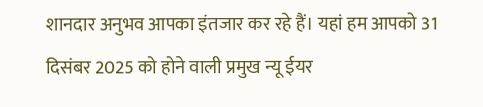शानदार अनुभव आपका इंतजार कर रहे हैं। यहां हम आपको 31 दिसंबर 2025 को होने वाली प्रमुख न्यू ईयर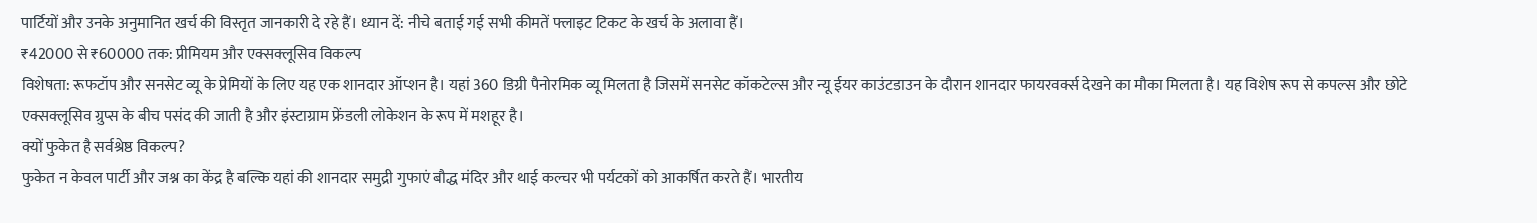पार्टियों और उनके अनुमानित खर्च की विस्तृत जानकारी दे रहे हैं। ध्यान दें: नीचे बताई गई सभी कीमतें फ्लाइट टिकट के खर्च के अलावा हैं।
₹42000 से ₹60000 तक: प्रीमियम और एक्सक्लूसिव विकल्प
विशेषता: रूफटॉप और सनसेट व्यू के प्रेमियों के लिए यह एक शानदार ऑप्शन है। यहां 360 डिग्री पैनोरमिक व्यू मिलता है जिसमें सनसेट कॉकटेल्स और न्यू ईयर काउंटडाउन के दौरान शानदार फायरवर्क्स देखने का मौका मिलता है। यह विशेष रूप से कपल्स और छोटे एक्सक्लूसिव ग्रुप्स के बीच पसंद की जाती है और इंस्टाग्राम फ्रेंडली लोकेशन के रूप में मशहूर है।
क्यों फुकेत है सर्वश्रेष्ठ विकल्प?
फुकेत न केवल पार्टी और जश्न का केंद्र है बल्कि यहां की शानदार समुद्री गुफाएं बौद्ध मंदिर और थाई कल्चर भी पर्यटकों को आकर्षित करते हैं। भारतीय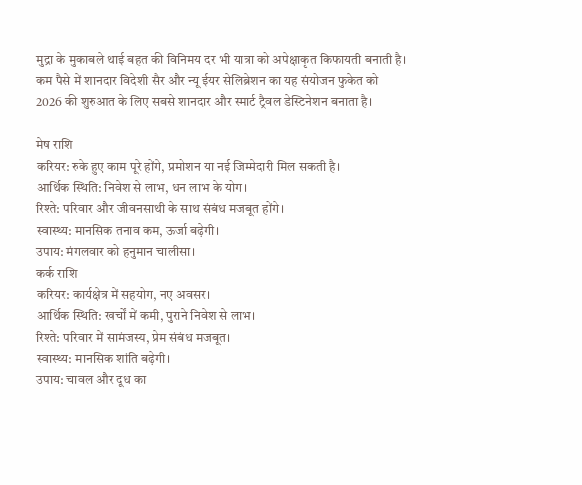मुद्रा के मुकाबले थाई बहत की विनिमय दर भी यात्रा को अपेक्षाकृत किफायती बनाती है। कम पैसे में शानदार विदेशी सैर और न्यू ईयर सेलिब्रेशन का यह संयोजन फुकेत को 2026 की शुरुआत के लिए सबसे शानदार और स्मार्ट ट्रैवल डेस्टिनेशन बनाता है।

मेष राशि
करियर: रुके हुए काम पूरे होंगे, प्रमोशन या नई जिम्मेदारी मिल सकती है।
आर्थिक स्थिति: निवेश से लाभ, धन लाभ के योग।
रिश्ते: परिवार और जीवनसाथी के साथ संबंध मजबूत होंगे।
स्वास्थ्य: मानसिक तनाव कम, ऊर्जा बढ़ेगी।
उपाय: मंगलवार को हनुमान चालीसा।
कर्क राशि
करियर: कार्यक्षेत्र में सहयोग, नए अवसर।
आर्थिक स्थिति: खर्चों में कमी, पुराने निवेश से लाभ।
रिश्ते: परिवार में सामंजस्य, प्रेम संबंध मजबूत।
स्वास्थ्य: मानसिक शांति बढ़ेगी।
उपाय: चावल और दूध का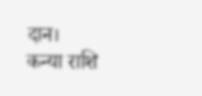दान।
कन्या राशि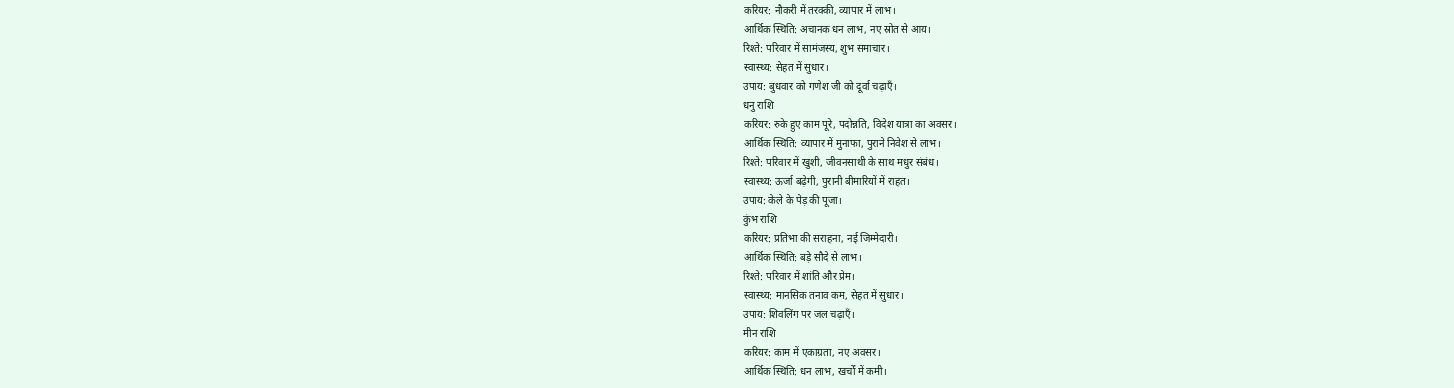करियर: नौकरी में तरक्की, व्यापार में लाभ।
आर्थिक स्थिति: अचानक धन लाभ, नए स्रोत से आय।
रिश्ते: परिवार में सामंजस्य, शुभ समाचार।
स्वास्थ्य: सेहत में सुधार।
उपाय: बुधवार को गणेश जी को दूर्वा चढ़ाएँ।
धनु राशि
करियर: रुके हुए काम पूरे, पदोन्नति, विदेश यात्रा का अवसर।
आर्थिक स्थिति: व्यापार में मुनाफा, पुराने निवेश से लाभ।
रिश्ते: परिवार में खुशी, जीवनसाथी के साथ मधुर संबंध।
स्वास्थ्य: ऊर्जा बढ़ेगी, पुरानी बीमारियों में राहत।
उपाय: केले के पेड़ की पूजा।
कुंभ राशि
करियर: प्रतिभा की सराहना, नई जिम्मेदारी।
आर्थिक स्थिति: बड़े सौदे से लाभ।
रिश्ते: परिवार में शांति और प्रेम।
स्वास्थ्य: मानसिक तनाव कम, सेहत में सुधार।
उपाय: शिवलिंग पर जल चढ़ाएँ।
मीन राशि
करियर: काम में एकाग्रता, नए अवसर।
आर्थिक स्थिति: धन लाभ, खर्चों में कमी।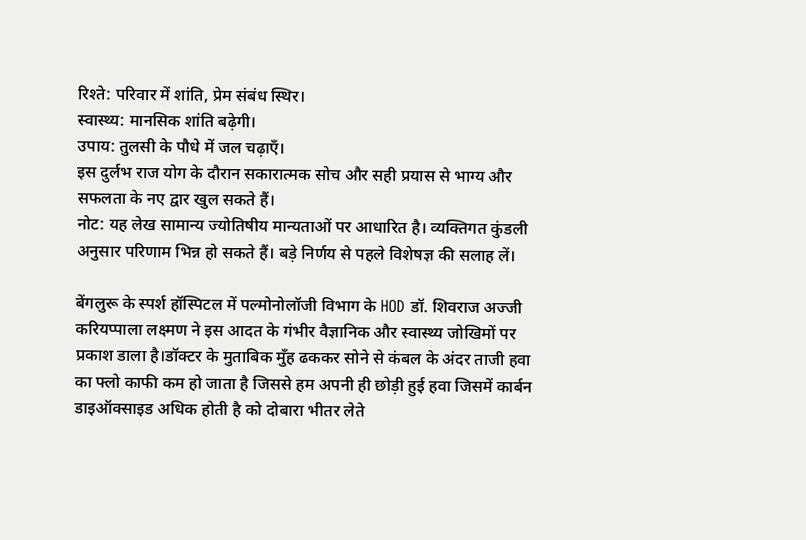रिश्ते: परिवार में शांति, प्रेम संबंध स्थिर।
स्वास्थ्य: मानसिक शांति बढ़ेगी।
उपाय: तुलसी के पौधे में जल चढ़ाएँ।
इस दुर्लभ राज योग के दौरान सकारात्मक सोच और सही प्रयास से भाग्य और सफलता के नए द्वार खुल सकते हैं।
नोट: यह लेख सामान्य ज्योतिषीय मान्यताओं पर आधारित है। व्यक्तिगत कुंडली अनुसार परिणाम भिन्न हो सकते हैं। बड़े निर्णय से पहले विशेषज्ञ की सलाह लें।

बेंगलुरू के स्पर्श हॉस्पिटल में पल्मोनोलॉजी विभाग के HOD डॉ. शिवराज अज्जी करियप्पाला लक्ष्मण ने इस आदत के गंभीर वैज्ञानिक और स्वास्थ्य जोखिमों पर प्रकाश डाला है।डॉक्टर के मुताबिक मुँह ढककर सोने से कंबल के अंदर ताजी हवा का फ्लो काफी कम हो जाता है जिससे हम अपनी ही छोड़ी हुई हवा जिसमें कार्बन डाइऑक्साइड अधिक होती है को दोबारा भीतर लेते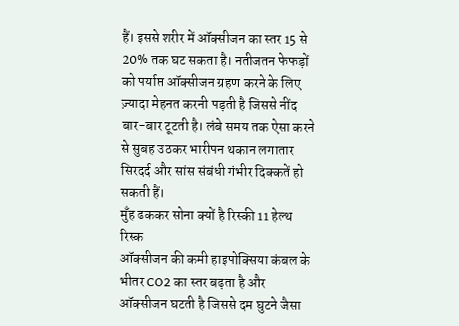हैं। इससे शरीर में ऑक्सीजन का स्तर 15 से 20% तक घट सकता है। नतीजतन फेफड़ों को पर्याप्त ऑक्सीजन ग्रहण करने के लिए ज़्यादा मेहनत करनी पड़ती है जिससे नींद बार-बार टूटती है। लंबे समय तक ऐसा करने से सुबह उठकर भारीपन थकान लगातार सिरदर्द और सांस संबंधी गंभीर दिक्कतें हो सकती हैं।
मुँह ढककर सोना क्यों है रिस्की 11 हेल्थ रिस्क
ऑक्सीजन की कमी हाइपोक्सिया कंबल के भीतर CO2 का स्तर बढ़ता है और ऑक्सीजन घटती है जिससे दम घुटने जैसा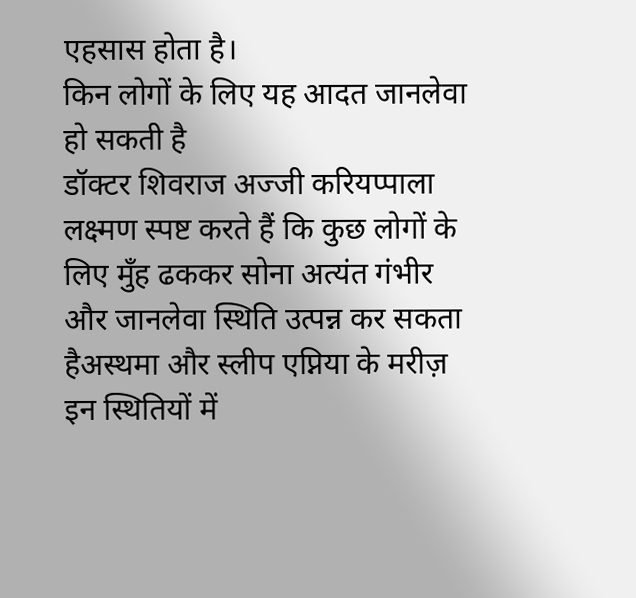एहसास होता है।
किन लोगों के लिए यह आदत जानलेवा हो सकती है
डॉक्टर शिवराज अज्जी करियप्पाला लक्ष्मण स्पष्ट करते हैं कि कुछ लोगों के लिए मुँह ढककर सोना अत्यंत गंभीर और जानलेवा स्थिति उत्पन्न कर सकता हैअस्थमा और स्लीप एप्निया के मरीज़ इन स्थितियों में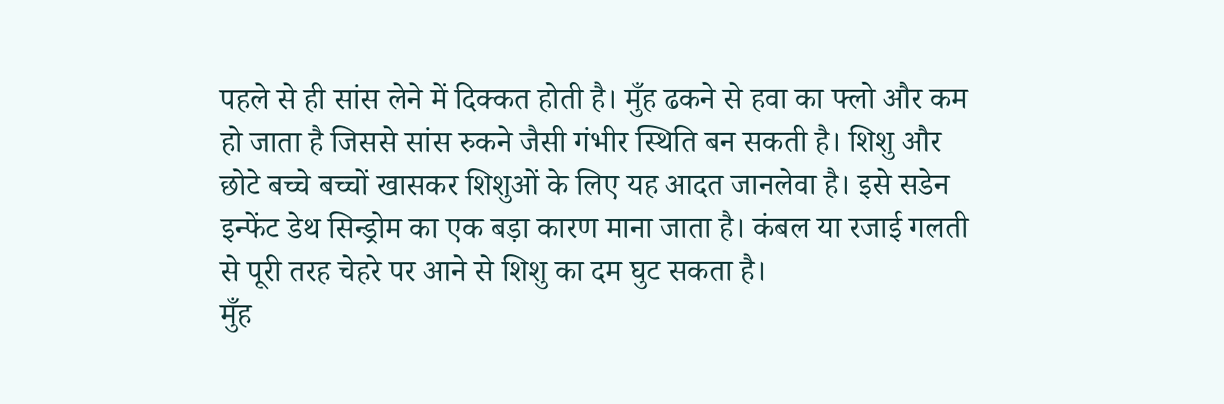पहले से ही सांस लेने में दिक्कत होती है। मुँह ढकने से हवा का फ्लो और कम हो जाता है जिससे सांस रुकने जैसी गंभीर स्थिति बन सकती है। शिशु और छोटे बच्चे बच्चों खासकर शिशुओं के लिए यह आदत जानलेवा है। इसे सडेन इन्फेंट डेथ सिन्ड्रोम का एक बड़ा कारण माना जाता है। कंबल या रजाई गलती से पूरी तरह चेहरे पर आने से शिशु का दम घुट सकता है।
मुँह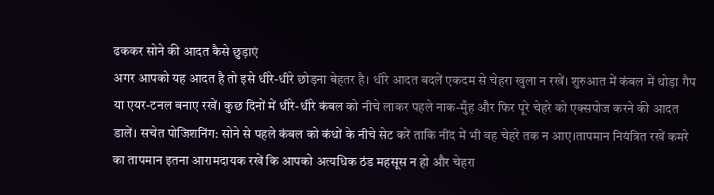ढककर सोने की आदत कैसे छुड़ाएं
अगर आपको यह आदत है तो इसे धीरे-धीरे छोड़ना बेहतर है। धीरे आदत बदलें एकदम से चेहरा खुला न रखें। शुरुआत में कंबल में थोड़ा गैप या एयर-टनल बनाए रखें। कुछ दिनों में धीरे-धीरे कंबल को नीचे लाकर पहले नाक-मुँह और फिर पूरे चेहरे को एक्सपोज करने की आदत डालें। सचेत पोजिशनिंग: सोने से पहले कंबल को कंधों के नीचे सेट करें ताकि नींद में भी वह चेहरे तक न आए।तापमान नियंत्रित रखें कमरे का तापमान इतना आरामदायक रखें कि आपको अत्यधिक ठंड महसूस न हो और चेहरा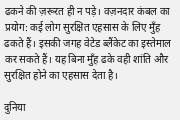ढकने की ज़रूरत ही न पड़े। वज़नदार कंबल का प्रयोग: कई लोग सुरक्षित एहसास के लिए मुँह ढकते हैं। इसकी जगह वेटेड ब्लैंकेट का इस्तेमाल कर सकते हैं। यह बिना मुँह ढके वही शांति और सुरक्षित होने का एहसास देता है।

दुनिया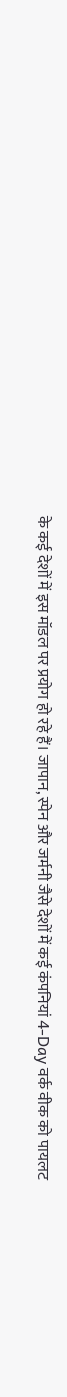के कई देशों में इस मॉडल पर प्रयोग हो रहे हैं। जापान, स्पेन और जर्मनी जैसे देशों में कई कंपनियां 4-Day वर्क वीक को पायलट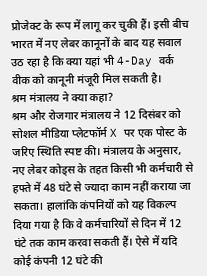प्रोजेक्ट के रूप में लागू कर चुकी हैं। इसी बीच भारत में नए लेबर कानूनों के बाद यह सवाल उठ रहा है कि क्या यहां भी 4-Day वर्क वीक को कानूनी मंजूरी मिल सकती है।
श्रम मंत्रालय ने क्या कहा?
श्रम और रोजगार मंत्रालय ने 12 दिसंबर को सोशल मीडिया प्लेटफॉर्म X पर एक पोस्ट के जरिए स्थिति स्पष्ट की। मंत्रालय के अनुसार, नए लेबर कोड्स के तहत किसी भी कर्मचारी से हफ्ते में 48 घंटे से ज्यादा काम नहीं कराया जा सकता। हालांकि कंपनियों को यह विकल्प दिया गया है कि वे कर्मचारियों से दिन में 12 घंटे तक काम करवा सकती हैं। ऐसे में यदि कोई कंपनी 12 घंटे की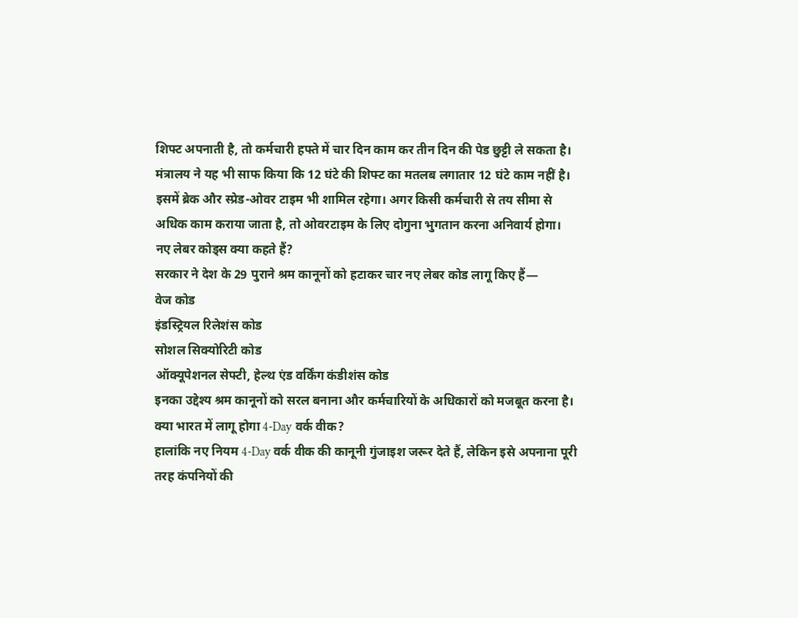शिफ्ट अपनाती है, तो कर्मचारी हफ्ते में चार दिन काम कर तीन दिन की पेड छुट्टी ले सकता है।
मंत्रालय ने यह भी साफ किया कि 12 घंटे की शिफ्ट का मतलब लगातार 12 घंटे काम नहीं है। इसमें ब्रेक और स्प्रेड-ओवर टाइम भी शामिल रहेगा। अगर किसी कर्मचारी से तय सीमा से अधिक काम कराया जाता है, तो ओवरटाइम के लिए दोगुना भुगतान करना अनिवार्य होगा।
नए लेबर कोड्स क्या कहते हैं?
सरकार ने देश के 29 पुराने श्रम कानूनों को हटाकर चार नए लेबर कोड लागू किए हैं—
वेज कोड
इंडस्ट्रियल रिलेशंस कोड
सोशल सिक्योरिटी कोड
ऑक्यूपेशनल सेफ्टी, हेल्थ एंड वर्किंग कंडीशंस कोड
इनका उद्देश्य श्रम कानूनों को सरल बनाना और कर्मचारियों के अधिकारों को मजबूत करना है।
क्या भारत में लागू होगा 4-Day वर्क वीक?
हालांकि नए नियम 4-Day वर्क वीक की कानूनी गुंजाइश जरूर देते हैं, लेकिन इसे अपनाना पूरी तरह कंपनियों की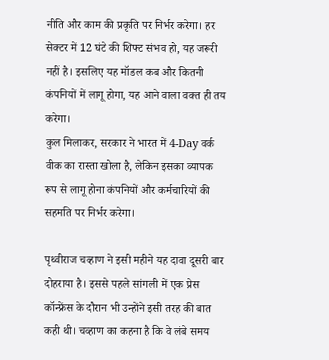नीति और काम की प्रकृति पर निर्भर करेगा। हर सेक्टर में 12 घंटे की शिफ्ट संभव हो, यह जरूरी नहीं है। इसलिए यह मॉडल कब और कितनी कंपनियों में लागू होगा, यह आने वाला वक्त ही तय करेगा।
कुल मिलाकर, सरकार ने भारत में 4-Day वर्क वीक का रास्ता खोला है, लेकिन इसका व्यापक रूप से लागू होना कंपनियों और कर्मचारियों की सहमति पर निर्भर करेगा।

पृथ्वीराज चव्हाण ने इसी महीने यह दावा दूसरी बार दोहराया है। इससे पहले सांगली में एक प्रेस कॉन्फ्रेंस के दौरान भी उन्होंने इसी तरह की बात कही थी। चव्हाण का कहना है कि वे लंबे समय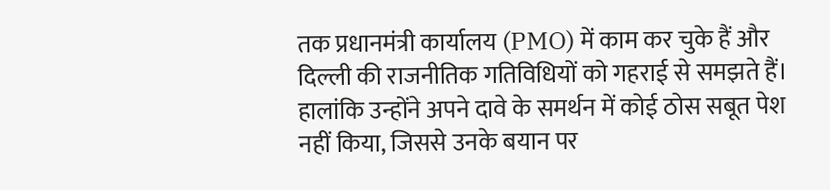तक प्रधानमंत्री कार्यालय (PMO) में काम कर चुके हैं और दिल्ली की राजनीतिक गतिविधियों को गहराई से समझते हैं। हालांकि उन्होंने अपने दावे के समर्थन में कोई ठोस सबूत पेश नहीं किया, जिससे उनके बयान पर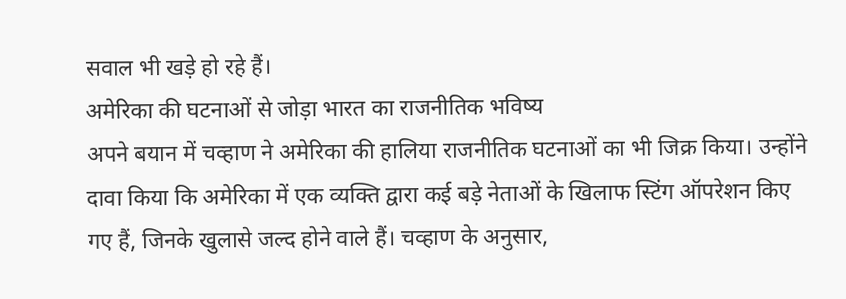सवाल भी खड़े हो रहे हैं।
अमेरिका की घटनाओं से जोड़ा भारत का राजनीतिक भविष्य
अपने बयान में चव्हाण ने अमेरिका की हालिया राजनीतिक घटनाओं का भी जिक्र किया। उन्होंने दावा किया कि अमेरिका में एक व्यक्ति द्वारा कई बड़े नेताओं के खिलाफ स्टिंग ऑपरेशन किए गए हैं, जिनके खुलासे जल्द होने वाले हैं। चव्हाण के अनुसार,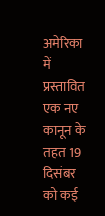अमेरिका में प्रस्तावित एक नए कानून के तहत 19 दिसंबर को कई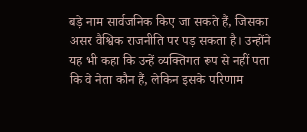बड़े नाम सार्वजनिक किए जा सकते हैं, जिसका असर वैश्विक राजनीति पर पड़ सकता है। उन्होंने यह भी कहा कि उन्हें व्यक्तिगत रूप से नहीं पता कि वे नेता कौन हैं, लेकिन इसके परिणाम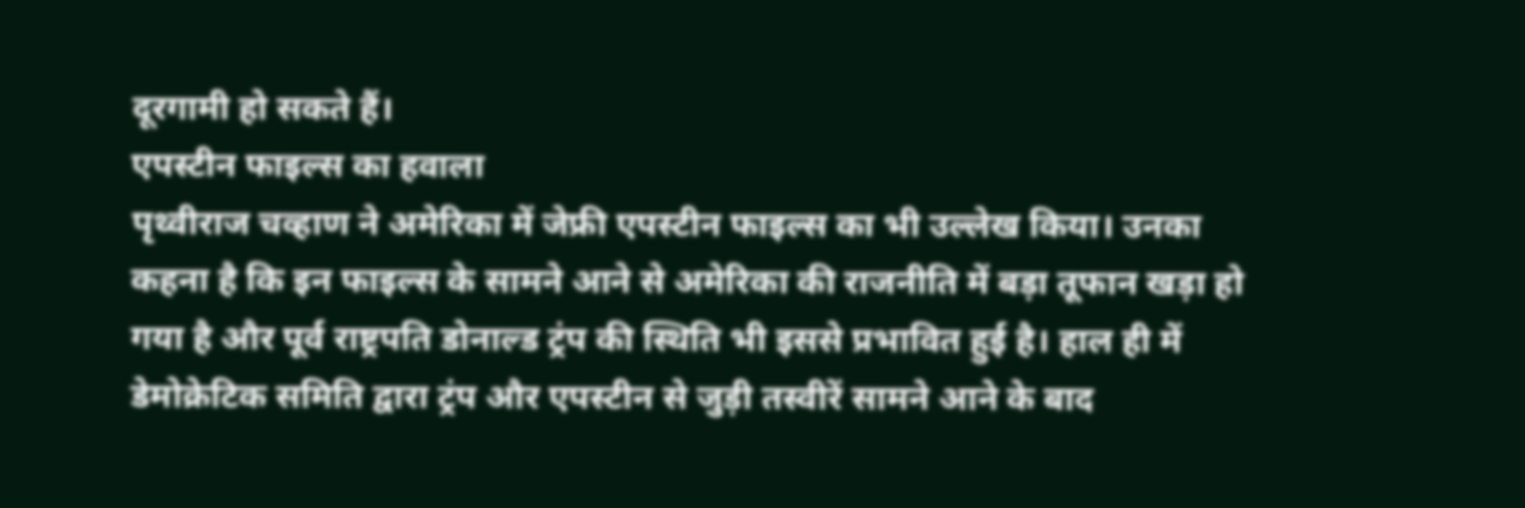दूरगामी हो सकते हैं।
एपस्टीन फाइल्स का हवाला
पृथ्वीराज चव्हाण ने अमेरिका में जेफ्री एपस्टीन फाइल्स का भी उल्लेख किया। उनका कहना है कि इन फाइल्स के सामने आने से अमेरिका की राजनीति में बड़ा तूफान खड़ा हो गया है और पूर्व राष्ट्रपति डोनाल्ड ट्रंप की स्थिति भी इससे प्रभावित हुई है। हाल ही में डेमोक्रेटिक समिति द्वारा ट्रंप और एपस्टीन से जुड़ी तस्वीरें सामने आने के बाद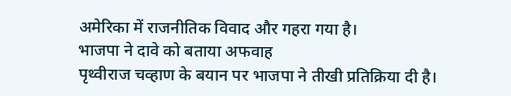अमेरिका में राजनीतिक विवाद और गहरा गया है।
भाजपा ने दावे को बताया अफवाह
पृथ्वीराज चव्हाण के बयान पर भाजपा ने तीखी प्रतिक्रिया दी है।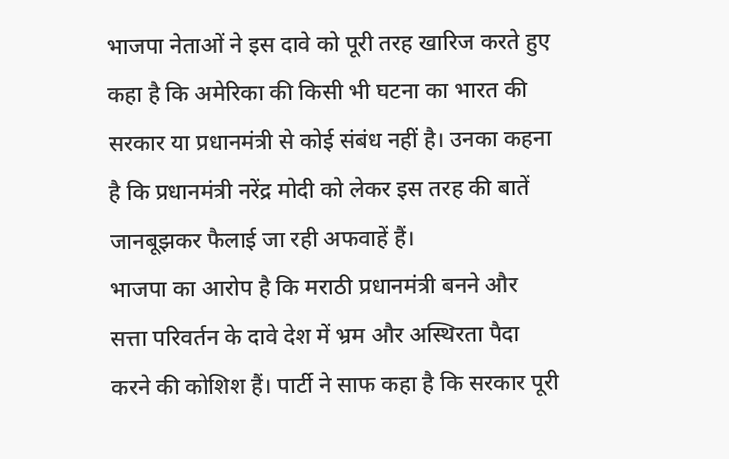भाजपा नेताओं ने इस दावे को पूरी तरह खारिज करते हुए कहा है कि अमेरिका की किसी भी घटना का भारत की सरकार या प्रधानमंत्री से कोई संबंध नहीं है। उनका कहना है कि प्रधानमंत्री नरेंद्र मोदी को लेकर इस तरह की बातें जानबूझकर फैलाई जा रही अफवाहें हैं।
भाजपा का आरोप है कि मराठी प्रधानमंत्री बनने और सत्ता परिवर्तन के दावे देश में भ्रम और अस्थिरता पैदा करने की कोशिश हैं। पार्टी ने साफ कहा है कि सरकार पूरी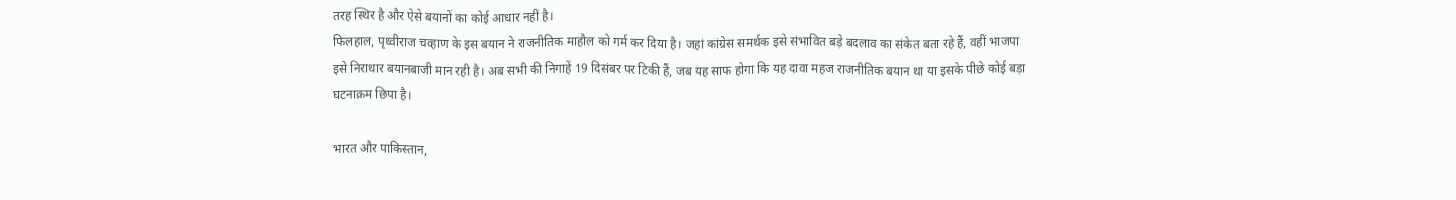तरह स्थिर है और ऐसे बयानों का कोई आधार नहीं है।
फिलहाल, पृथ्वीराज चव्हाण के इस बयान ने राजनीतिक माहौल को गर्म कर दिया है। जहां कांग्रेस समर्थक इसे संभावित बड़े बदलाव का संकेत बता रहे हैं, वहीं भाजपा इसे निराधार बयानबाजी मान रही है। अब सभी की निगाहें 19 दिसंबर पर टिकी हैं, जब यह साफ होगा कि यह दावा महज राजनीतिक बयान था या इसके पीछे कोई बड़ा घटनाक्रम छिपा है।

भारत और पाकिस्तान,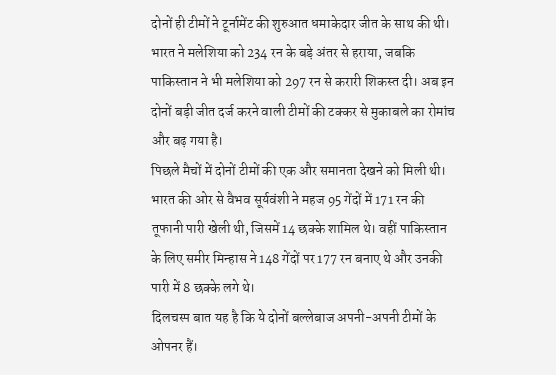दोनों ही टीमों ने टूर्नामेंट की शुरुआत धमाकेदार जीत के साथ की थी। भारत ने मलेशिया को 234 रन के बड़े अंतर से हराया, जबकि पाकिस्तान ने भी मलेशिया को 297 रन से करारी शिकस्त दी। अब इन दोनों बड़ी जीत दर्ज करने वाली टीमों की टक्कर से मुकाबले का रोमांच और बढ़ गया है।
पिछले मैचों में दोनों टीमों की एक और समानता देखने को मिली थी। भारत की ओर से वैभव सूर्यवंशी ने महज 95 गेंदों में 171 रन की तूफानी पारी खेली थी, जिसमें 14 छक्के शामिल थे। वहीं पाकिस्तान के लिए समीर मिन्हास ने 148 गेंदों पर 177 रन बनाए थे और उनकी पारी में 8 छक्के लगे थे।
दिलचस्प बात यह है कि ये दोनों बल्लेबाज अपनी-अपनी टीमों के ओपनर हैं।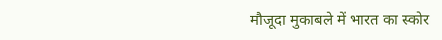मौजूदा मुकाबले में भारत का स्कोर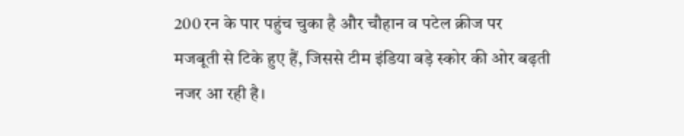200 रन के पार पहुंच चुका है और चौहान व पटेल क्रीज पर मजबूती से टिके हुए हैं, जिससे टीम इंडिया बड़े स्कोर की ओर बढ़ती नजर आ रही है।